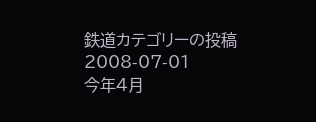鉄道カテゴリーの投稿
2008-07-01
今年4月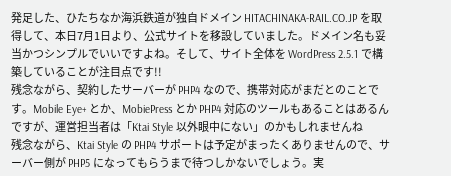発足した、ひたちなか海浜鉄道が独自ドメイン HITACHINAKA-RAIL.CO.JP を取得して、本日7月1日より、公式サイトを移設していました。ドメイン名も妥当かつシンプルでいいですよね。そして、サイト全体を WordPress 2.5.1 で構築していることが注目点です!!
残念ながら、契約したサーバーが PHP4 なので、携帯対応がまだとのことです。Mobile Eye+ とか、MobiePress とか PHP4 対応のツールもあることはあるんですが、運営担当者は「Ktai Style 以外眼中にない」のかもしれませんね
残念ながら、Ktai Style の PHP4 サポートは予定がまったくありませんので、サーバー側が PHP5 になってもらうまで待つしかないでしょう。実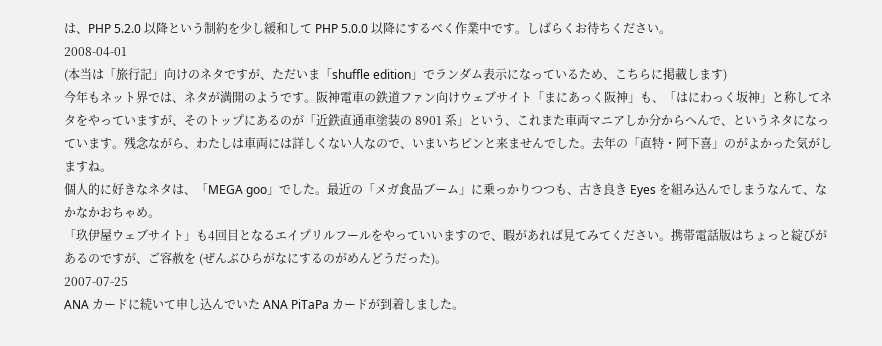は、PHP 5.2.0 以降という制約を少し緩和して PHP 5.0.0 以降にするべく作業中です。しばらくお待ちください。
2008-04-01
(本当は「旅行記」向けのネタですが、ただいま「shuffle edition」でランダム表示になっているため、こちらに掲載します)
今年もネット界では、ネタが満開のようです。阪神電車の鉄道ファン向けウェブサイト「まにあっく阪神」も、「はにわっく坂神」と称してネタをやっていますが、そのトップにあるのが「近鉄直通車塗装の 8901 系」という、これまた車両マニアしか分からへんで、というネタになっています。残念ながら、わたしは車両には詳しくない人なので、いまいちピンと来ませんでした。去年の「直特・阿下喜」のがよかった気がしますね。
個人的に好きなネタは、「MEGA goo」でした。最近の「メガ食品ブーム」に乗っかりつつも、古き良き Eyes を組み込んでしまうなんて、なかなかおちゃめ。
「玖伊屋ウェブサイト」も4回目となるエイプリルフールをやっていいますので、暇があれば見てみてください。携帯電話版はちょっと綻びがあるのですが、ご容赦を (ぜんぶひらがなにするのがめんどうだった)。
2007-07-25
ANA カードに続いて申し込んでいた ANA PiTaPa カードが到着しました。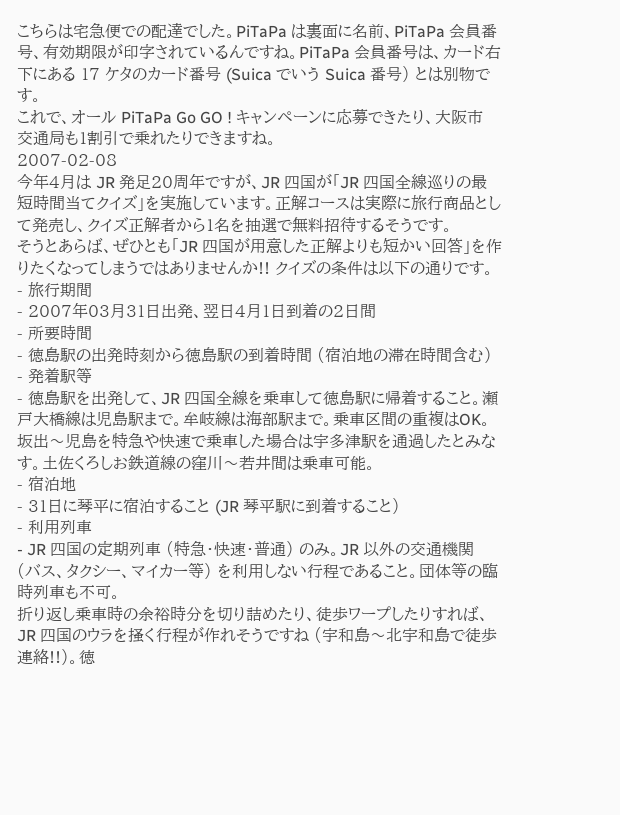こちらは宅急便での配達でした。PiTaPa は裏面に名前、PiTaPa 会員番号、有効期限が印字されているんですね。PiTaPa 会員番号は、カード右下にある 17 ケタのカード番号 (Suica でいう Suica 番号) とは別物です。
これで、オール PiTaPa Go GO ! キャンペーンに応募できたり、大阪市交通局も1割引で乗れたりできますね。
2007-02-08
今年4月は JR 発足20周年ですが、JR 四国が「JR 四国全線巡りの最短時間当てクイズ」を実施しています。正解コースは実際に旅行商品として発売し、クイズ正解者から1名を抽選で無料招待するそうです。
そうとあらば、ぜひとも「JR 四国が用意した正解よりも短かい回答」を作りたくなってしまうではありませんか!! クイズの条件は以下の通りです。
- 旅行期間
- 2007年03月31日出発、翌日4月1日到着の2日間
- 所要時間
- 徳島駅の出発時刻から徳島駅の到着時間 (宿泊地の滞在時間含む)
- 発着駅等
- 徳島駅を出発して、JR 四国全線を乗車して徳島駅に帰着すること。瀬戸大橋線は児島駅まで。牟岐線は海部駅まで。乗車区間の重複はOK。坂出〜児島を特急や快速で乗車した場合は宇多津駅を通過したとみなす。土佐くろしお鉄道線の窪川〜若井間は乗車可能。
- 宿泊地
- 31日に琴平に宿泊すること (JR 琴平駅に到着すること)
- 利用列車
- JR 四国の定期列車 (特急・快速・普通) のみ。JR 以外の交通機関 (バス、タクシー、マイカー等) を利用しない行程であること。団体等の臨時列車も不可。
折り返し乗車時の余裕時分を切り詰めたり、徒歩ワープしたりすれば、JR 四国のウラを掻く行程が作れそうですね (宇和島〜北宇和島で徒歩連絡!!)。徳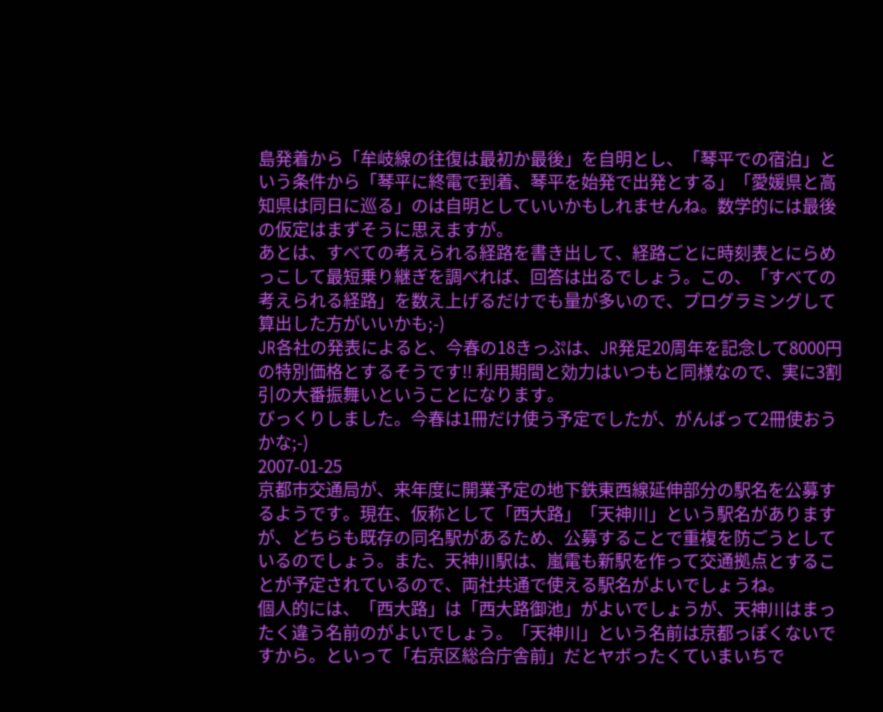島発着から「牟岐線の往復は最初か最後」を自明とし、「琴平での宿泊」という条件から「琴平に終電で到着、琴平を始発で出発とする」「愛媛県と高知県は同日に巡る」のは自明としていいかもしれませんね。数学的には最後の仮定はまずそうに思えますが。
あとは、すべての考えられる経路を書き出して、経路ごとに時刻表とにらめっこして最短乗り継ぎを調べれば、回答は出るでしょう。この、「すべての考えられる経路」を数え上げるだけでも量が多いので、プログラミングして算出した方がいいかも;-)
JR各社の発表によると、今春の18きっぷは、JR発足20周年を記念して8000円の特別価格とするそうです!! 利用期間と効力はいつもと同様なので、実に3割引の大番振舞いということになります。
びっくりしました。今春は1冊だけ使う予定でしたが、がんばって2冊使おうかな;-)
2007-01-25
京都市交通局が、来年度に開業予定の地下鉄東西線延伸部分の駅名を公募するようです。現在、仮称として「西大路」「天神川」という駅名がありますが、どちらも既存の同名駅があるため、公募することで重複を防ごうとしているのでしょう。また、天神川駅は、嵐電も新駅を作って交通拠点とすることが予定されているので、両社共通で使える駅名がよいでしょうね。
個人的には、「西大路」は「西大路御池」がよいでしょうが、天神川はまったく違う名前のがよいでしょう。「天神川」という名前は京都っぽくないですから。といって「右京区総合庁舎前」だとヤボったくていまいちで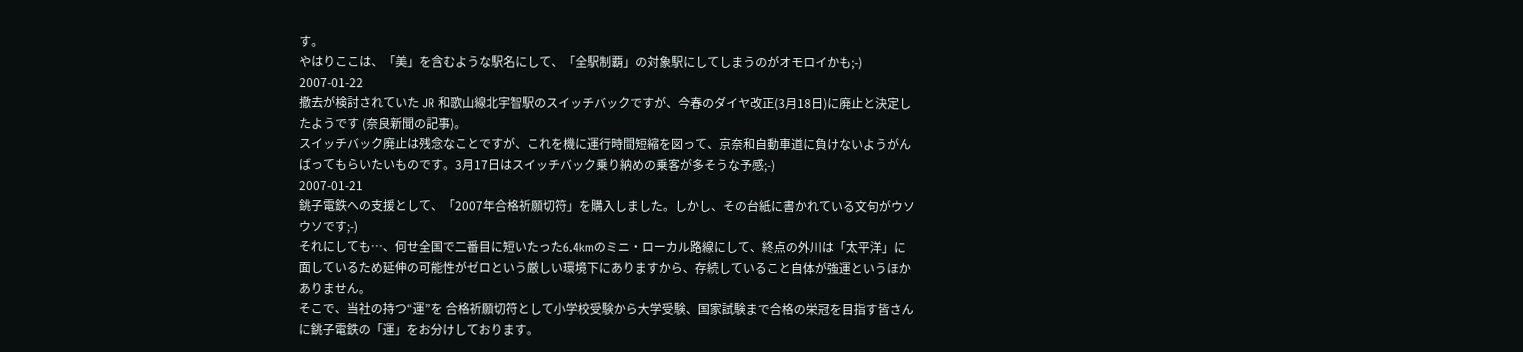す。
やはりここは、「美」を含むような駅名にして、「全駅制覇」の対象駅にしてしまうのがオモロイかも;-)
2007-01-22
撤去が検討されていた JR 和歌山線北宇智駅のスイッチバックですが、今春のダイヤ改正(3月18日)に廃止と決定したようです (奈良新聞の記事)。
スイッチバック廃止は残念なことですが、これを機に運行時間短縮を図って、京奈和自動車道に負けないようがんばってもらいたいものです。3月17日はスイッチバック乗り納めの乗客が多そうな予感;-)
2007-01-21
銚子電鉄への支援として、「2007年合格祈願切符」を購入しました。しかし、その台紙に書かれている文句がウソウソです;-)
それにしても…、何せ全国で二番目に短いたった6.4kmのミニ・ローカル路線にして、終点の外川は「太平洋」に面しているため延伸の可能性がゼロという厳しい環境下にありますから、存続していること自体が強運というほかありません。
そこで、当社の持つ“運”を 合格祈願切符として小学校受験から大学受験、国家試験まで合格の栄冠を目指す皆さんに銚子電鉄の「運」をお分けしております。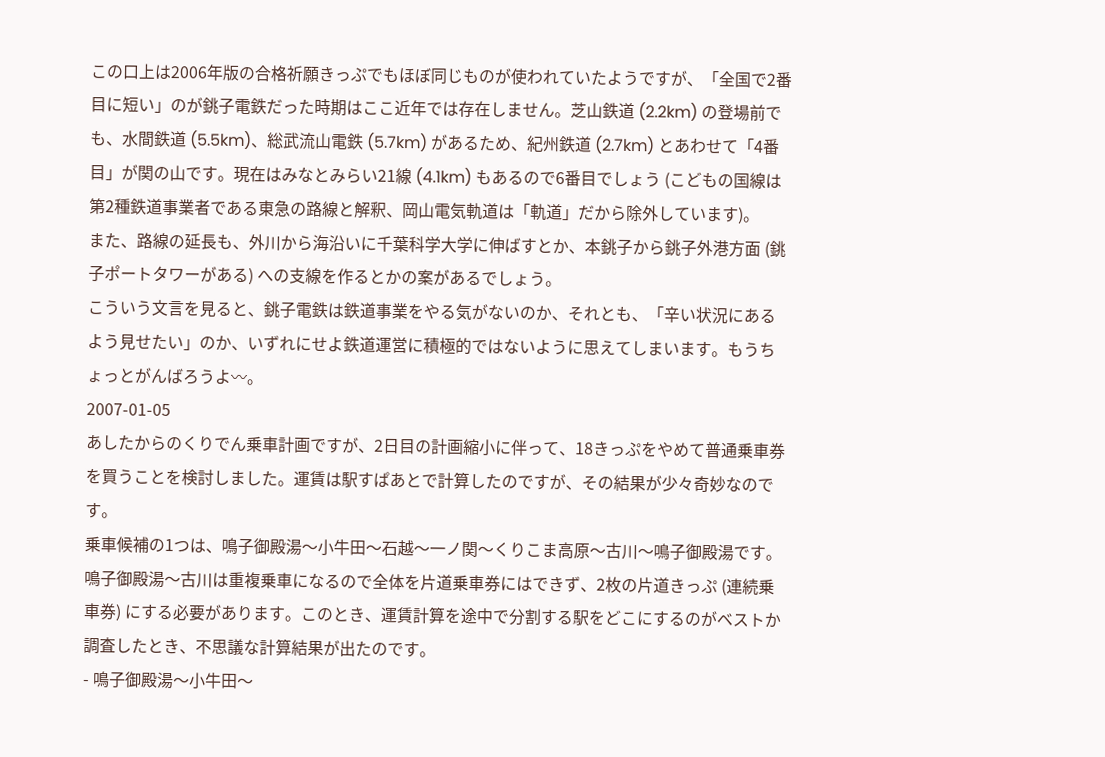この口上は2006年版の合格祈願きっぷでもほぼ同じものが使われていたようですが、「全国で2番目に短い」のが銚子電鉄だった時期はここ近年では存在しません。芝山鉄道 (2.2km) の登場前でも、水間鉄道 (5.5km)、総武流山電鉄 (5.7km) があるため、紀州鉄道 (2.7km) とあわせて「4番目」が関の山です。現在はみなとみらい21線 (4.1km) もあるので6番目でしょう (こどもの国線は第2種鉄道事業者である東急の路線と解釈、岡山電気軌道は「軌道」だから除外しています)。
また、路線の延長も、外川から海沿いに千葉科学大学に伸ばすとか、本銚子から銚子外港方面 (銚子ポートタワーがある) への支線を作るとかの案があるでしょう。
こういう文言を見ると、銚子電鉄は鉄道事業をやる気がないのか、それとも、「辛い状況にあるよう見せたい」のか、いずれにせよ鉄道運営に積極的ではないように思えてしまいます。もうちょっとがんばろうよ〰。
2007-01-05
あしたからのくりでん乗車計画ですが、2日目の計画縮小に伴って、18きっぷをやめて普通乗車券を買うことを検討しました。運賃は駅すぱあとで計算したのですが、その結果が少々奇妙なのです。
乗車候補の1つは、鳴子御殿湯〜小牛田〜石越〜一ノ関〜くりこま高原〜古川〜鳴子御殿湯です。鳴子御殿湯〜古川は重複乗車になるので全体を片道乗車券にはできず、2枚の片道きっぷ (連続乗車券) にする必要があります。このとき、運賃計算を途中で分割する駅をどこにするのがベストか調査したとき、不思議な計算結果が出たのです。
- 鳴子御殿湯〜小牛田〜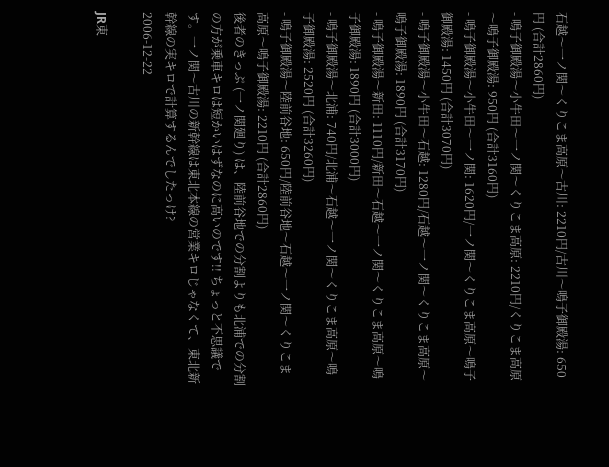石越〜一ノ関〜くりこま高原〜古川: 2210円/古川〜鳴子御殿湯: 650円 (合計2860円)
- 鳴子御殿湯〜小牛田〜一ノ関〜くりこま高原: 2210円/くりこま高原〜鳴子御殿湯: 950円 (合計3160円)
- 鳴子御殿湯〜小牛田〜一ノ関: 1620円/一ノ関〜くりこま高原〜鳴子御殿湯: 1450円 (合計3070円)
- 鳴子御殿湯〜小牛田〜石越: 1280円/石越〜一ノ関〜くりこま高原〜鳴子御殿湯: 1890円 (合計3170円)
- 鳴子御殿湯〜新田: 1110円/新田〜石越〜一ノ関〜くりこま高原〜鳴子御殿湯: 1890円 (合計3000円)
- 鳴子御殿湯〜北浦: 740円/北浦〜石越〜一ノ関〜くりこま高原〜鳴子御殿湯: 2520円 (合計3260円)
- 鳴子御殿湯〜陸前谷地: 650円/陸前谷地〜石越〜一ノ関〜くりこま高原〜鳴子御殿湯: 2210円 (合計2860円)
後者のきっぷ (一ノ関廻り) は、陸前谷地での分割よりも北浦での分割の方が乗車キロは短かいはずなのに高いのです!! ちょっと不思議です。一ノ関〜古川の新幹線は東北本線の営業キロじゃなくて、東北新幹線の実キロで計算するんでしたっけ?
2006-12-22

JR東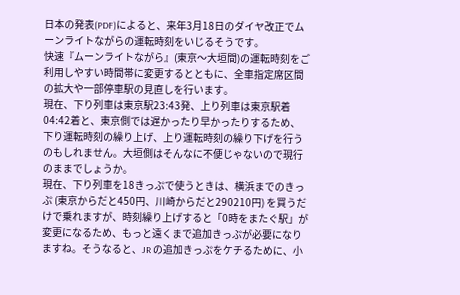日本の発表(PDF)によると、来年3月18日のダイヤ改正でムーンライトながらの運転時刻をいじるそうです。
快速『ムーンライトながら』(東京〜大垣間)の運転時刻をご利用しやすい時間帯に変更するとともに、全車指定席区間の拡大や一部停車駅の見直しを行います。
現在、下り列車は東京駅23:43発、上り列車は東京駅着04:42着と、東京側では遅かったり早かったりするため、下り運転時刻の繰り上げ、上り運転時刻の繰り下げを行うのもしれません。大垣側はそんなに不便じゃないので現行のままでしょうか。
現在、下り列車を18きっぷで使うときは、横浜までのきっぷ (東京からだと450円、川崎からだと290210円) を買うだけで乗れますが、時刻繰り上げすると「0時をまたぐ駅」が変更になるため、もっと遠くまで追加きっぷが必要になりますね。そうなると、JR の追加きっぷをケチるために、小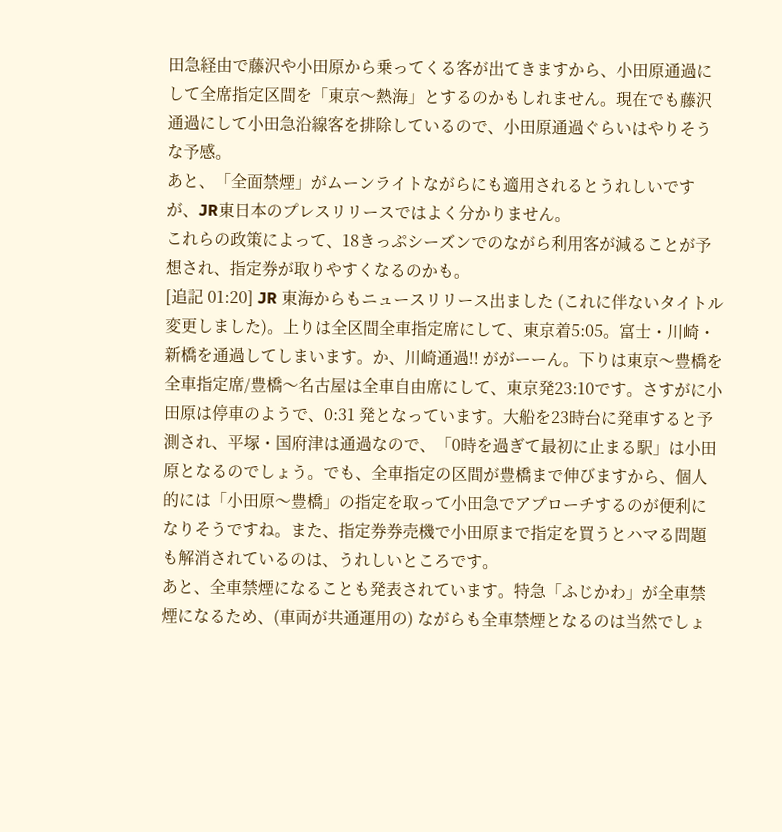田急経由で藤沢や小田原から乗ってくる客が出てきますから、小田原通過にして全席指定区間を「東京〜熱海」とするのかもしれません。現在でも藤沢通過にして小田急沿線客を排除しているので、小田原通過ぐらいはやりそうな予感。
あと、「全面禁煙」がムーンライトながらにも適用されるとうれしいですが、JR東日本のプレスリリースではよく分かりません。
これらの政策によって、18きっぷシーズンでのながら利用客が減ることが予想され、指定券が取りやすくなるのかも。
[追記 01:20] JR 東海からもニュースリリース出ました (これに伴ないタイトル変更しました)。上りは全区間全車指定席にして、東京着5:05。富士・川崎・新橋を通過してしまいます。か、川崎通過!! ががーーん。下りは東京〜豊橋を全車指定席/豊橋〜名古屋は全車自由席にして、東京発23:10です。さすがに小田原は停車のようで、0:31 発となっています。大船を23時台に発車すると予測され、平塚・国府津は通過なので、「0時を過ぎて最初に止まる駅」は小田原となるのでしょう。でも、全車指定の区間が豊橋まで伸びますから、個人的には「小田原〜豊橋」の指定を取って小田急でアプローチするのが便利になりそうですね。また、指定券券売機で小田原まで指定を買うとハマる問題も解消されているのは、うれしいところです。
あと、全車禁煙になることも発表されています。特急「ふじかわ」が全車禁煙になるため、(車両が共通運用の) ながらも全車禁煙となるのは当然でしょ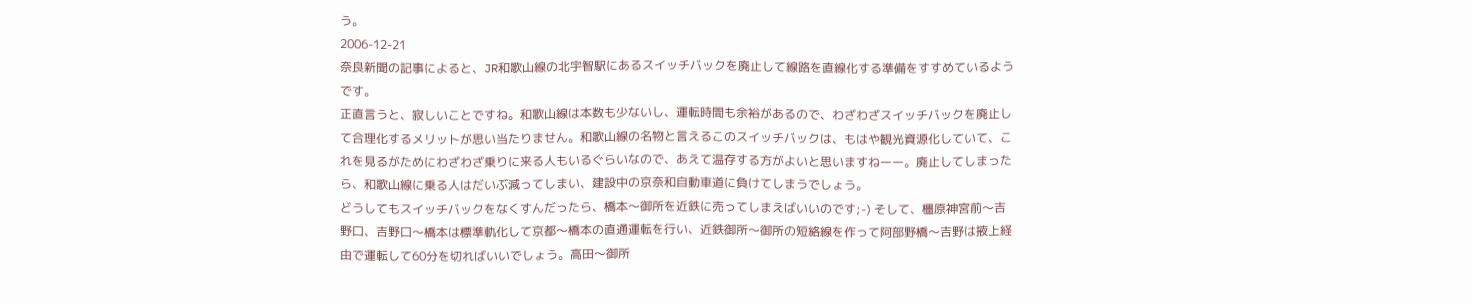う。
2006-12-21
奈良新聞の記事によると、JR和歌山線の北宇智駅にあるスイッチバックを廃止して線路を直線化する準備をすすめているようです。
正直言うと、寂しいことですね。和歌山線は本数も少ないし、運転時間も余裕があるので、わざわざスイッチバックを廃止して合理化するメリットが思い当たりません。和歌山線の名物と言えるこのスイッチバックは、もはや観光資源化していて、これを見るがためにわざわざ乗りに来る人もいるぐらいなので、あえて温存する方がよいと思いますねーー。廃止してしまったら、和歌山線に乗る人はだいぶ減ってしまい、建設中の京奈和自動車道に負けてしまうでしょう。
どうしてもスイッチバックをなくすんだったら、橋本〜御所を近鉄に売ってしまえばいいのです;-) そして、橿原神宮前〜吉野口、吉野口〜橋本は標準軌化して京都〜橋本の直通運転を行い、近鉄御所〜御所の短絡線を作って阿部野橋〜吉野は掖上経由で運転して60分を切ればいいでしょう。高田〜御所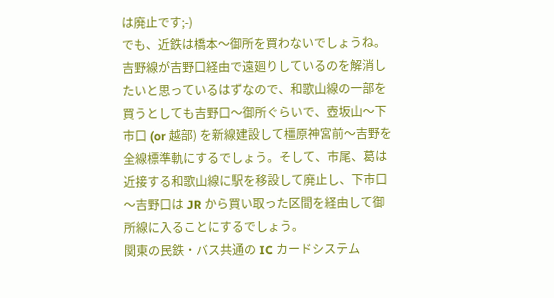は廃止です;-)
でも、近鉄は橋本〜御所を買わないでしょうね。吉野線が吉野口経由で遠廻りしているのを解消したいと思っているはずなので、和歌山線の一部を買うとしても吉野口〜御所ぐらいで、壺坂山〜下市口 (or 越部) を新線建設して橿原神宮前〜吉野を全線標準軌にするでしょう。そして、市尾、葛は近接する和歌山線に駅を移設して廃止し、下市口〜吉野口は JR から買い取った区間を経由して御所線に入ることにするでしょう。
関東の民鉄・バス共通の IC カードシステム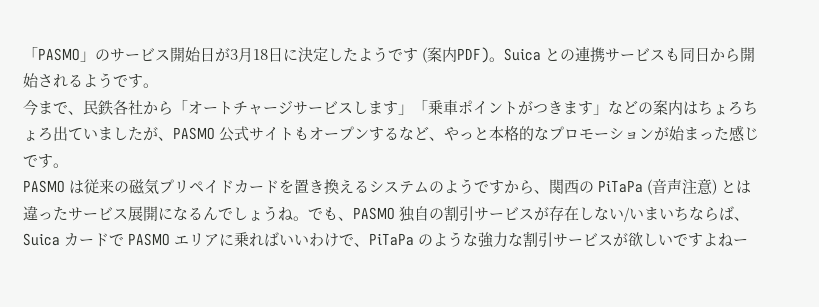「PASMO」のサービス開始日が3月18日に決定したようです (案内PDF)。Suica との連携サービスも同日から開始されるようです。
今まで、民鉄各社から「オートチャージサービスします」「乗車ポイントがつきます」などの案内はちょろちょろ出ていましたが、PASMO 公式サイトもオープンするなど、やっと本格的なプロモーションが始まった感じです。
PASMO は従来の磁気プリペイドカードを置き換えるシステムのようですから、関西の PiTaPa (音声注意) とは違ったサービス展開になるんでしょうね。でも、PASMO 独自の割引サービスが存在しない/いまいちならば、Suica カードで PASMO エリアに乗ればいいわけで、PiTaPa のような強力な割引サービスが欲しいですよねー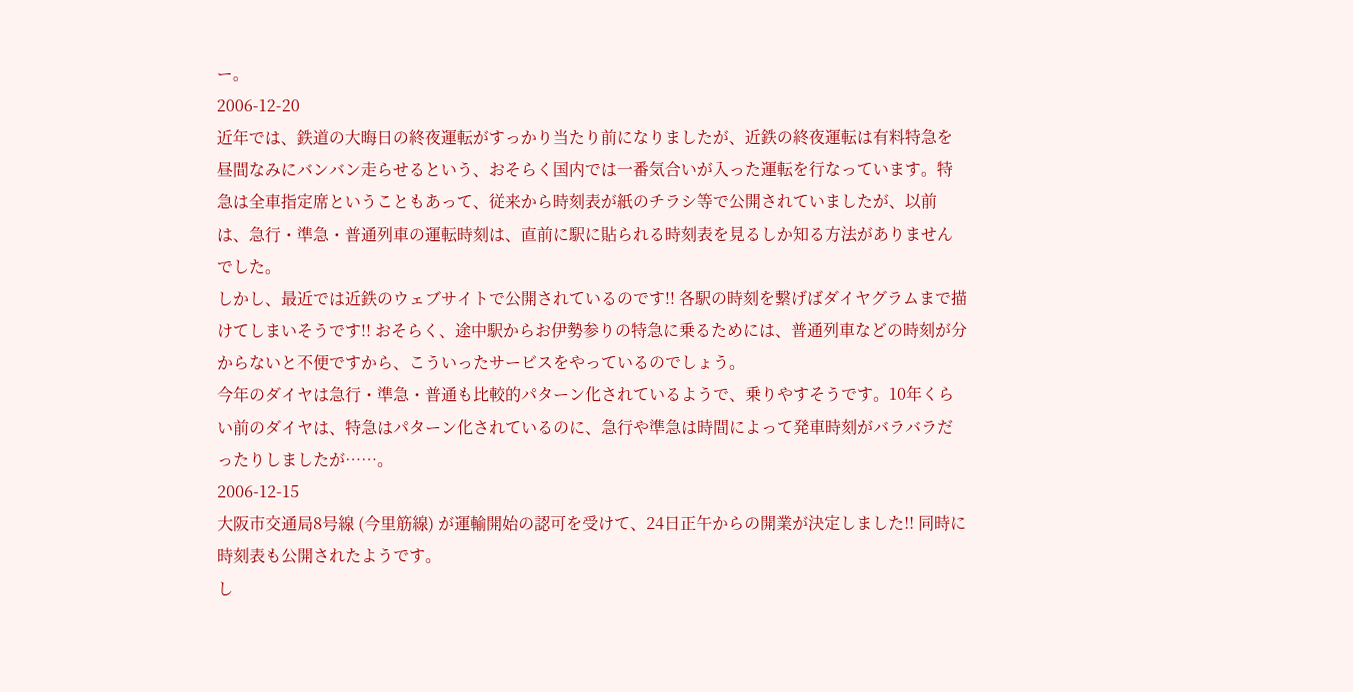ー。
2006-12-20
近年では、鉄道の大晦日の終夜運転がすっかり当たり前になりましたが、近鉄の終夜運転は有料特急を昼間なみにバンバン走らせるという、おそらく国内では一番気合いが入った運転を行なっています。特急は全車指定席ということもあって、従来から時刻表が紙のチラシ等で公開されていましたが、以前は、急行・準急・普通列車の運転時刻は、直前に駅に貼られる時刻表を見るしか知る方法がありませんでした。
しかし、最近では近鉄のウェブサイトで公開されているのです!! 各駅の時刻を繋げばダイヤグラムまで描けてしまいそうです!! おそらく、途中駅からお伊勢参りの特急に乗るためには、普通列車などの時刻が分からないと不便ですから、こういったサービスをやっているのでしょう。
今年のダイヤは急行・準急・普通も比較的パターン化されているようで、乗りやすそうです。10年くらい前のダイヤは、特急はパターン化されているのに、急行や準急は時間によって発車時刻がバラバラだったりしましたが……。
2006-12-15
大阪市交通局8号線 (今里筋線) が運輸開始の認可を受けて、24日正午からの開業が決定しました!! 同時に時刻表も公開されたようです。
し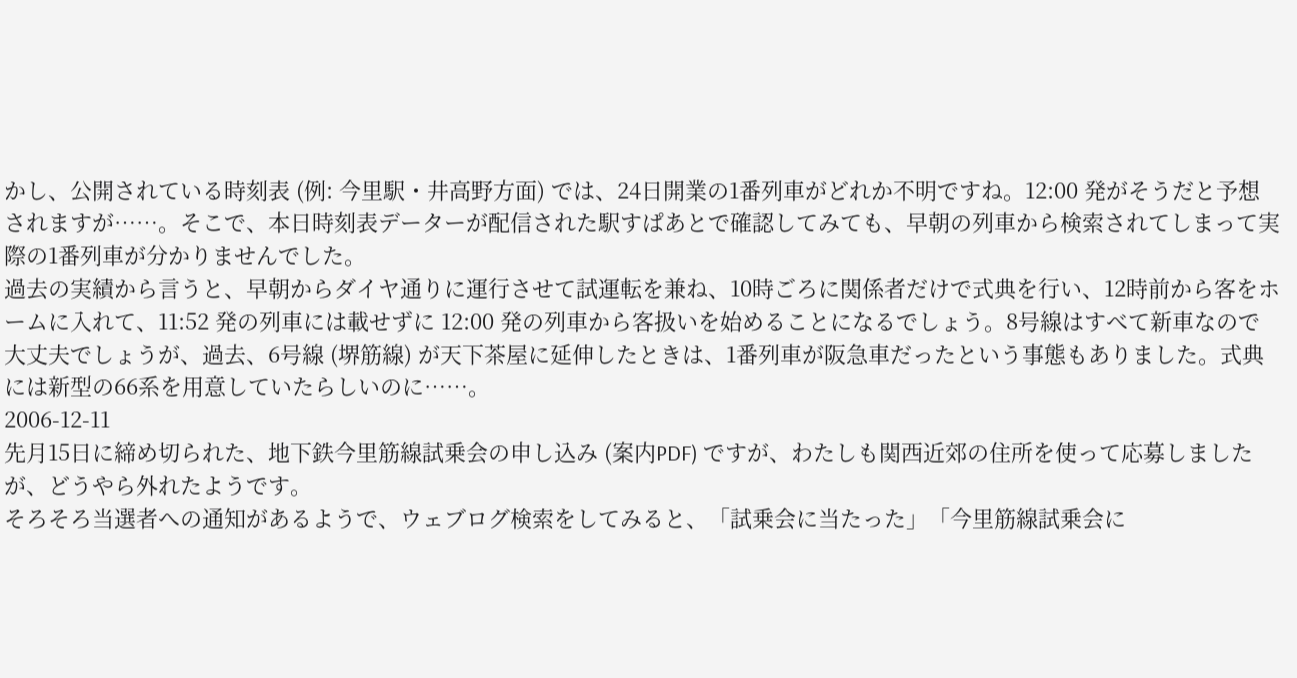かし、公開されている時刻表 (例: 今里駅・井高野方面) では、24日開業の1番列車がどれか不明ですね。12:00 発がそうだと予想されますが……。そこで、本日時刻表データーが配信された駅すぱあとで確認してみても、早朝の列車から検索されてしまって実際の1番列車が分かりませんでした。
過去の実績から言うと、早朝からダイヤ通りに運行させて試運転を兼ね、10時ごろに関係者だけで式典を行い、12時前から客をホームに入れて、11:52 発の列車には載せずに 12:00 発の列車から客扱いを始めることになるでしょう。8号線はすべて新車なので大丈夫でしょうが、過去、6号線 (堺筋線) が天下茶屋に延伸したときは、1番列車が阪急車だったという事態もありました。式典には新型の66系を用意していたらしいのに……。
2006-12-11
先月15日に締め切られた、地下鉄今里筋線試乗会の申し込み (案内PDF) ですが、わたしも関西近郊の住所を使って応募しましたが、どうやら外れたようです。
そろそろ当選者への通知があるようで、ウェブログ検索をしてみると、「試乗会に当たった」「今里筋線試乗会に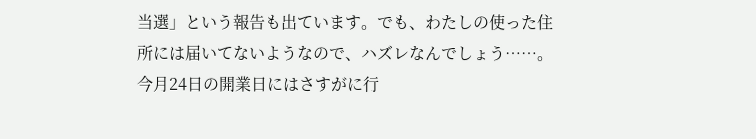当選」という報告も出ています。でも、わたしの使った住所には届いてないようなので、ハズレなんでしょう……。
今月24日の開業日にはさすがに行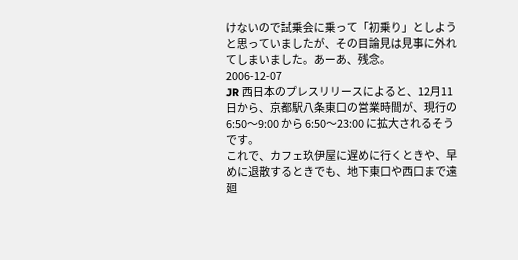けないので試乗会に乗って「初乗り」としようと思っていましたが、その目論見は見事に外れてしまいました。あーあ、残念。
2006-12-07
JR 西日本のプレスリリースによると、12月11日から、京都駅八条東口の営業時間が、現行の 6:50〜9:00 から 6:50〜23:00 に拡大されるそうです。
これで、カフェ玖伊屋に遅めに行くときや、早めに退散するときでも、地下東口や西口まで遠廻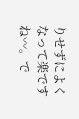りせずによくなって楽ですね〰。で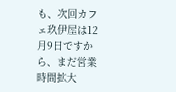も、次回カフェ玖伊屋は12月9日ですから、まだ営業時間拡大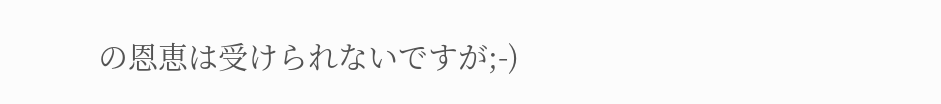の恩恵は受けられないですが;-)